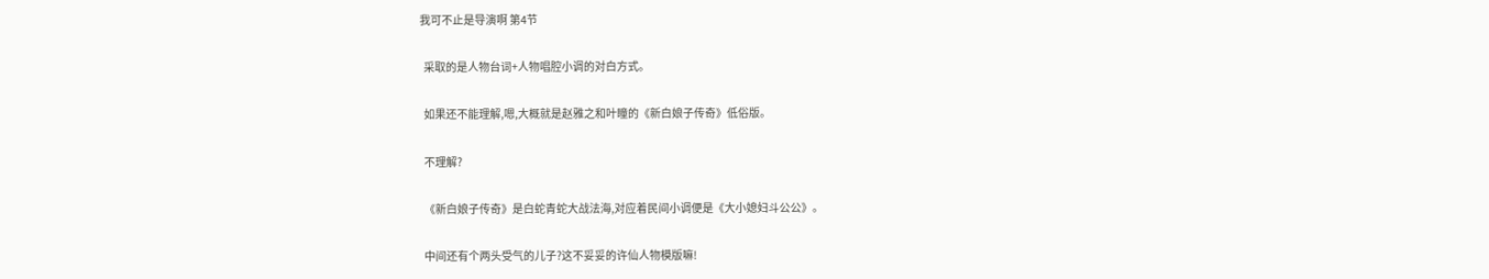我可不止是导演啊 第4节

  采取的是人物台词+人物唱腔小调的对白方式。

  如果还不能理解,嗯,大概就是赵雅之和叶瞳的《新白娘子传奇》低俗版。

  不理解?

  《新白娘子传奇》是白蛇青蛇大战法海,对应着民间小调便是《大小媳妇斗公公》。

  中间还有个两头受气的儿子?这不妥妥的许仙人物模版嘛!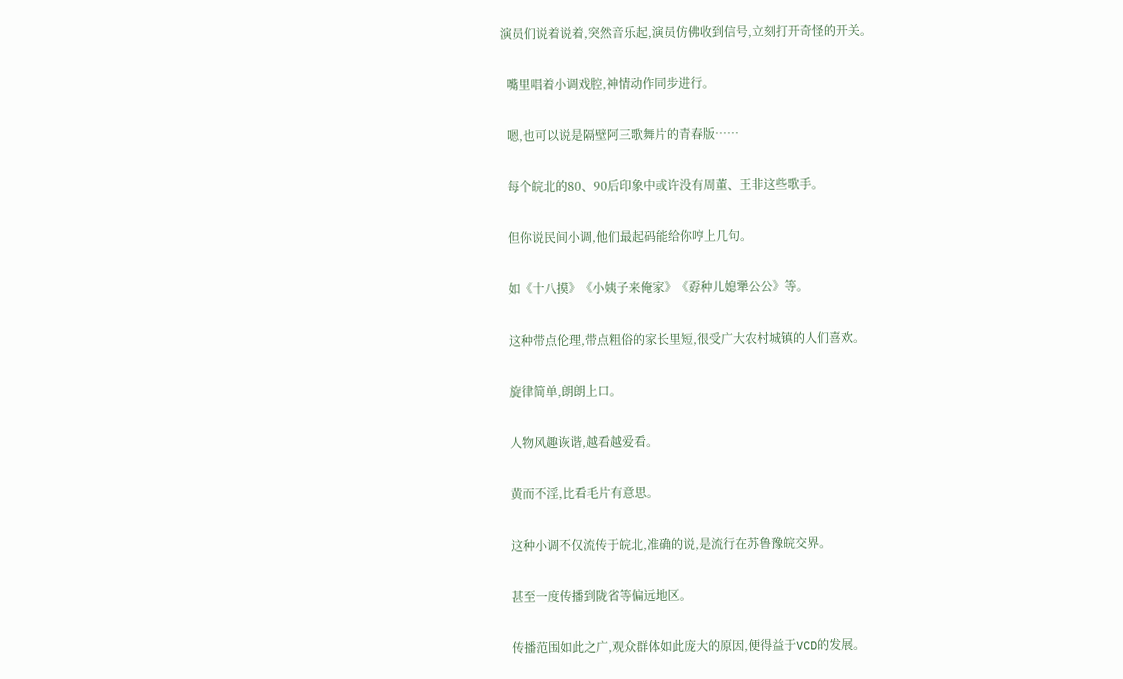演员们说着说着,突然音乐起,演员仿佛收到信号,立刻打开奇怪的开关。

  嘴里唱着小调戏腔,神情动作同步进行。

  嗯,也可以说是隔壁阿三歌舞片的青春版……

  每个皖北的80、90后印象中或许没有周董、王非这些歌手。

  但你说民间小调,他们最起码能给你哼上几句。

  如《十八摸》《小姨子来俺家》《孬种儿媳犟公公》等。

  这种带点伦理,带点粗俗的家长里短,很受广大农村城镇的人们喜欢。

  旋律简单,朗朗上口。

  人物风趣诙谐,越看越爱看。

  黄而不淫,比看毛片有意思。

  这种小调不仅流传于皖北,准确的说,是流行在苏鲁豫皖交界。

  甚至一度传播到陇省等偏远地区。

  传播范围如此之广,观众群体如此庞大的原因,便得益于VCD的发展。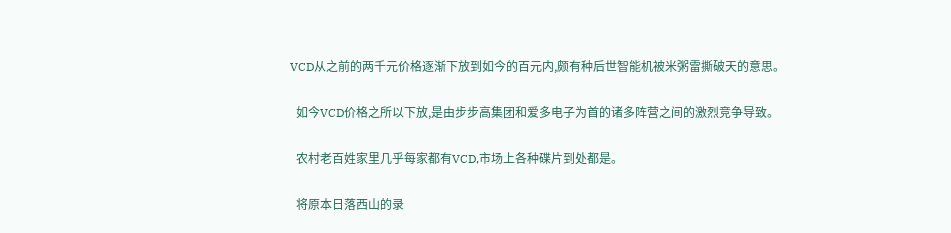VCD从之前的两千元价格逐渐下放到如今的百元内,颇有种后世智能机被米粥雷撕破天的意思。

  如今VCD价格之所以下放,是由步步高集团和爱多电子为首的诸多阵营之间的激烈竞争导致。

  农村老百姓家里几乎每家都有VCD,市场上各种碟片到处都是。

  将原本日落西山的录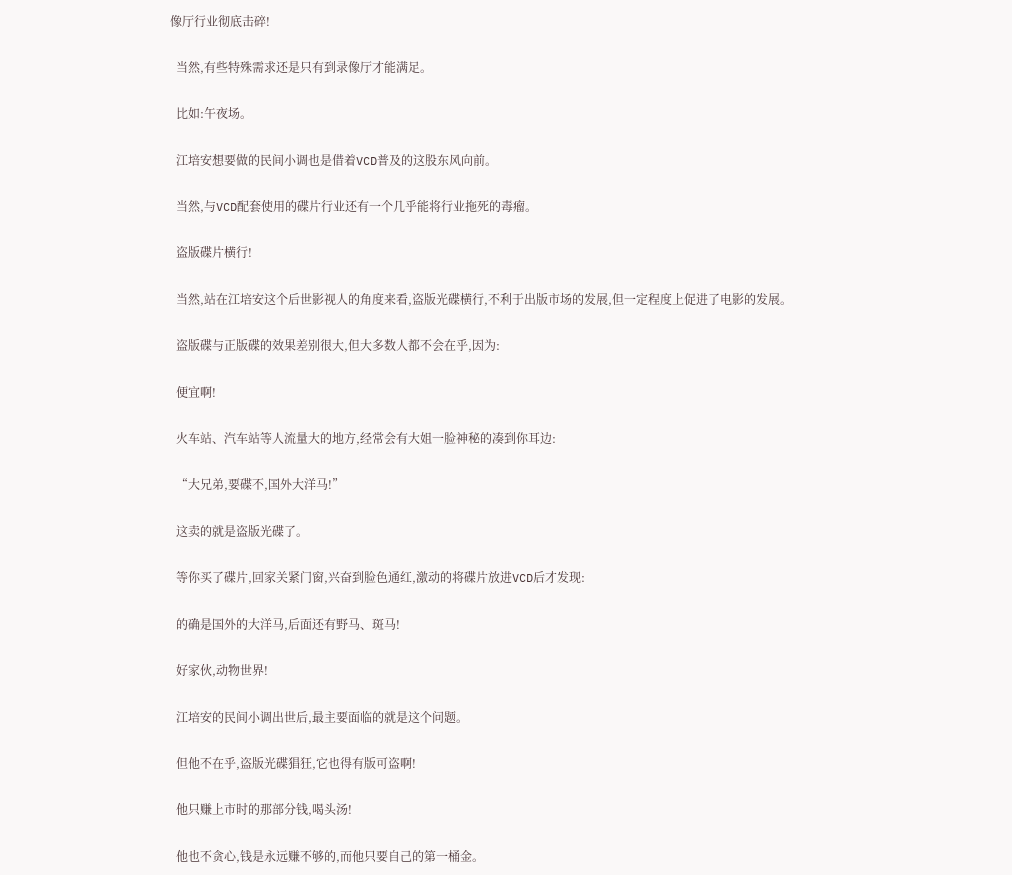像厅行业彻底击碎!

  当然,有些特殊需求还是只有到录像厅才能满足。

  比如:午夜场。

  江培安想要做的民间小调也是借着VCD普及的这股东风向前。

  当然,与VCD配套使用的碟片行业还有一个几乎能将行业拖死的毒瘤。

  盗版碟片横行!

  当然,站在江培安这个后世影视人的角度来看,盗版光碟横行,不利于出版市场的发展,但一定程度上促进了电影的发展。

  盗版碟与正版碟的效果差别很大,但大多数人都不会在乎,因为:

  便宜啊!

  火车站、汽车站等人流量大的地方,经常会有大姐一脸神秘的凑到你耳边:

  “大兄弟,要碟不,国外大洋马!”

  这卖的就是盗版光碟了。

  等你买了碟片,回家关紧门窗,兴奋到脸色通红,激动的将碟片放进VCD后才发现:

  的确是国外的大洋马,后面还有野马、斑马!

  好家伙,动物世界!

  江培安的民间小调出世后,最主要面临的就是这个问题。

  但他不在乎,盗版光碟猖狂,它也得有版可盗啊!

  他只赚上市时的那部分钱,喝头汤!

  他也不贪心,钱是永远赚不够的,而他只要自己的第一桶金。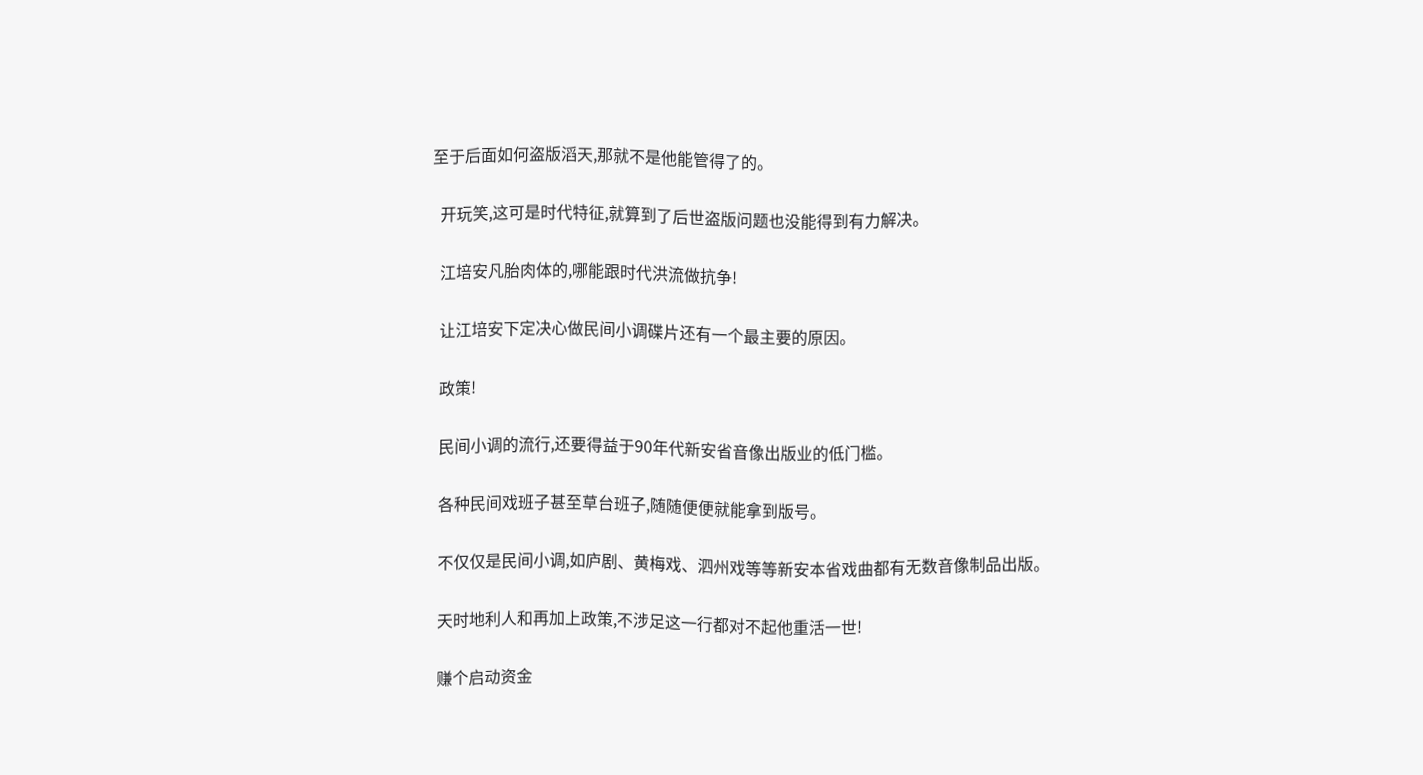至于后面如何盗版滔天,那就不是他能管得了的。

  开玩笑,这可是时代特征,就算到了后世盗版问题也没能得到有力解决。

  江培安凡胎肉体的,哪能跟时代洪流做抗争!

  让江培安下定决心做民间小调碟片还有一个最主要的原因。

  政策!

  民间小调的流行,还要得益于90年代新安省音像出版业的低门槛。

  各种民间戏班子甚至草台班子,随随便便就能拿到版号。

  不仅仅是民间小调,如庐剧、黄梅戏、泗州戏等等新安本省戏曲都有无数音像制品出版。

  天时地利人和再加上政策,不涉足这一行都对不起他重活一世!

  赚个启动资金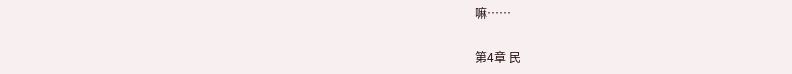嘛……

第4章 民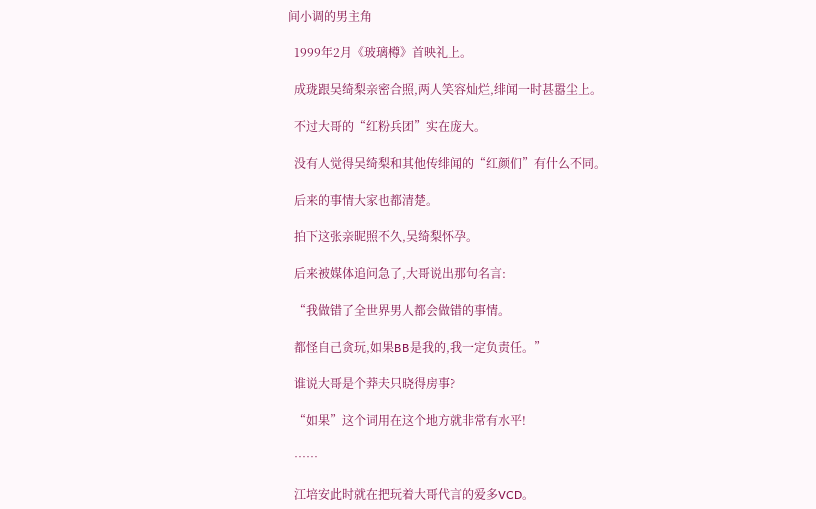间小调的男主角

  1999年2月《玻璃樽》首映礼上。

  成珑跟吴绮梨亲密合照,两人笑容灿烂,绯闻一时甚嚣尘上。

  不过大哥的“红粉兵团”实在庞大。

  没有人觉得吴绮梨和其他传绯闻的“红颜们”有什么不同。

  后来的事情大家也都清楚。

  拍下这张亲昵照不久,吴绮梨怀孕。

  后来被媒体追问急了,大哥说出那句名言:

  “我做错了全世界男人都会做错的事情。

  都怪自己贪玩,如果BB是我的,我一定负责任。”

  谁说大哥是个莽夫只晓得房事?

  “如果”这个词用在这个地方就非常有水平!

  ……

  江培安此时就在把玩着大哥代言的爱多VCD。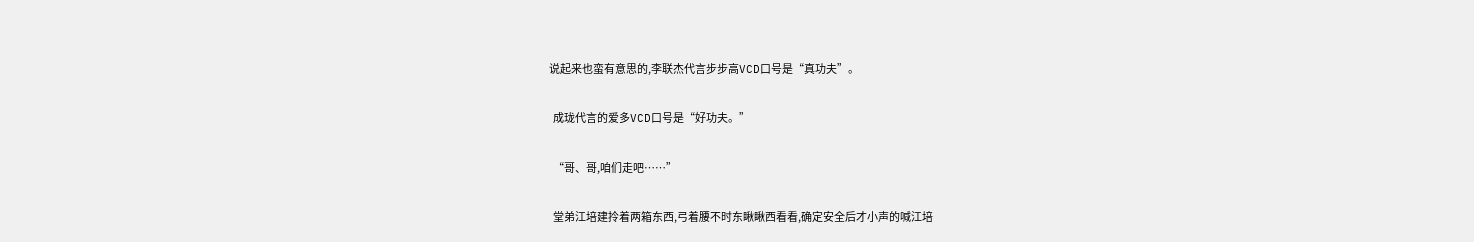说起来也蛮有意思的,李联杰代言步步高VCD口号是“真功夫”。

  成珑代言的爱多VCD口号是“好功夫。”

  “哥、哥,咱们走吧……”

  堂弟江培建拎着两箱东西,弓着腰不时东瞅瞅西看看,确定安全后才小声的喊江培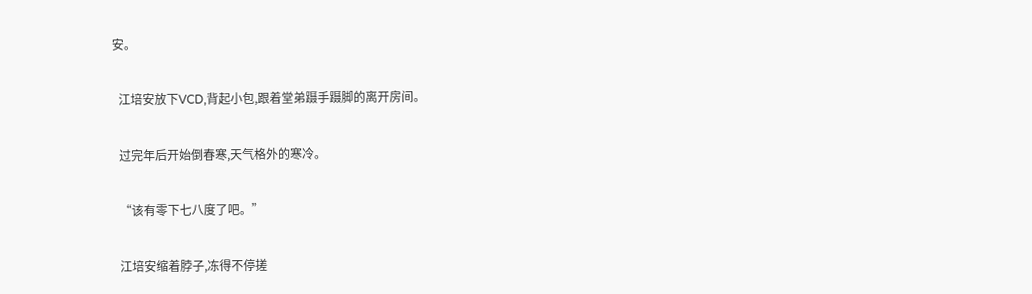安。

  江培安放下VCD,背起小包,跟着堂弟蹑手蹑脚的离开房间。

  过完年后开始倒春寒,天气格外的寒冷。

  “该有零下七八度了吧。”

  江培安缩着脖子,冻得不停搓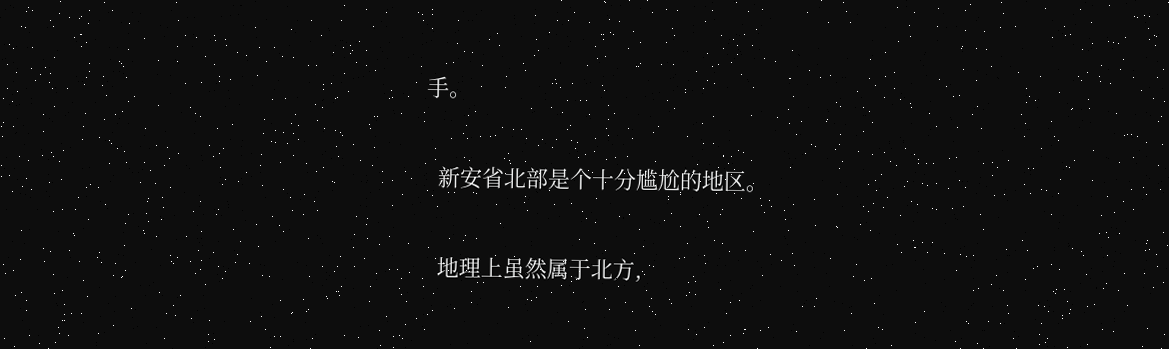手。

  新安省北部是个十分尴尬的地区。

  地理上虽然属于北方,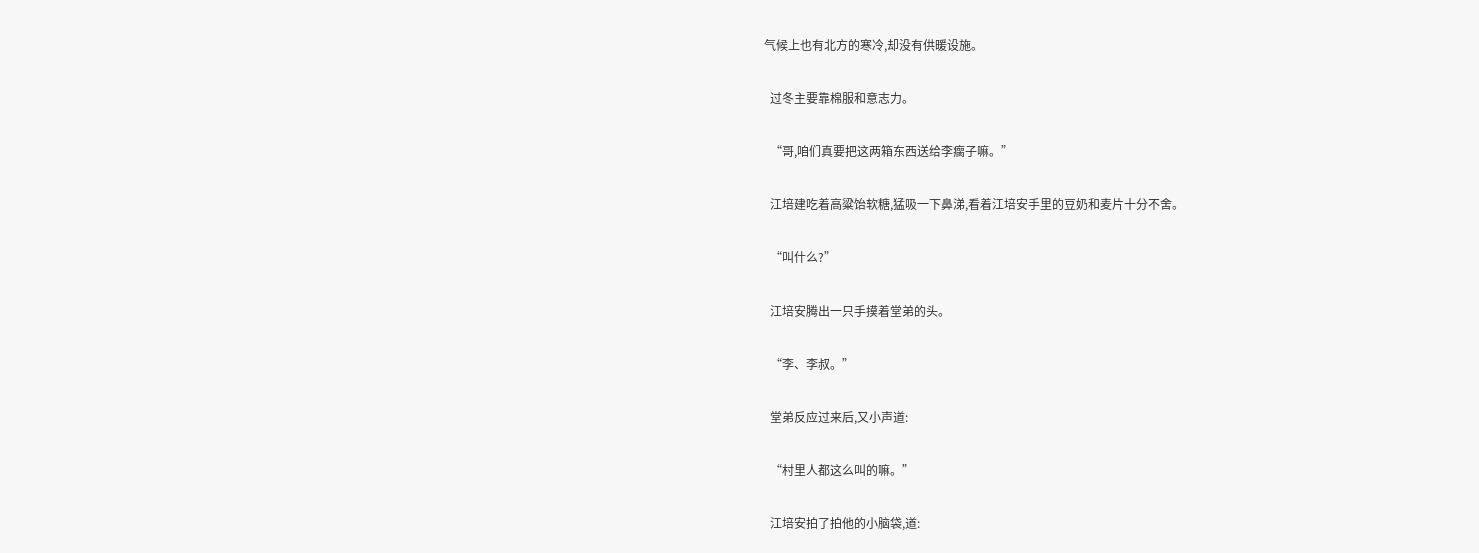气候上也有北方的寒冷,却没有供暖设施。

  过冬主要靠棉服和意志力。

  “哥,咱们真要把这两箱东西送给李瘸子嘛。”

  江培建吃着高粱饴软糖,猛吸一下鼻涕,看着江培安手里的豆奶和麦片十分不舍。

  “叫什么?”

  江培安腾出一只手摸着堂弟的头。

  “李、李叔。”

  堂弟反应过来后,又小声道:

  “村里人都这么叫的嘛。”

  江培安拍了拍他的小脑袋,道: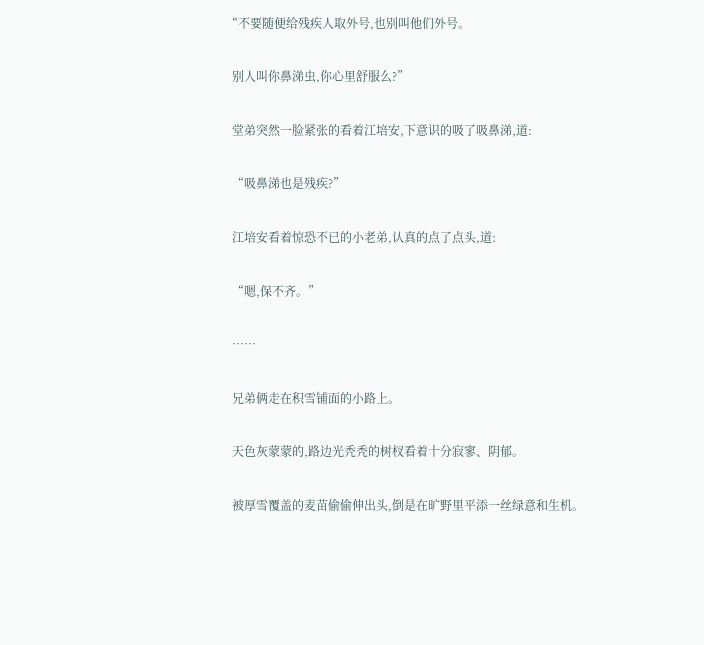“不要随便给残疾人取外号,也别叫他们外号。

  别人叫你鼻涕虫,你心里舒服么?”

  堂弟突然一脸紧张的看着江培安,下意识的吸了吸鼻涕,道:

  “吸鼻涕也是残疾?”

  江培安看着惊恐不已的小老弟,认真的点了点头,道:

  “嗯,保不齐。”

  ……

  兄弟俩走在积雪铺面的小路上。

  天色灰蒙蒙的,路边光秃秃的树杈看着十分寂寥、阴郁。

  被厚雪覆盖的麦苗偷偷伸出头,倒是在旷野里平添一丝绿意和生机。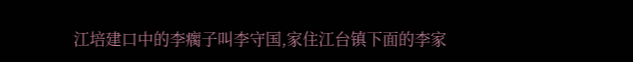江培建口中的李瘸子叫李守国,家住江台镇下面的李家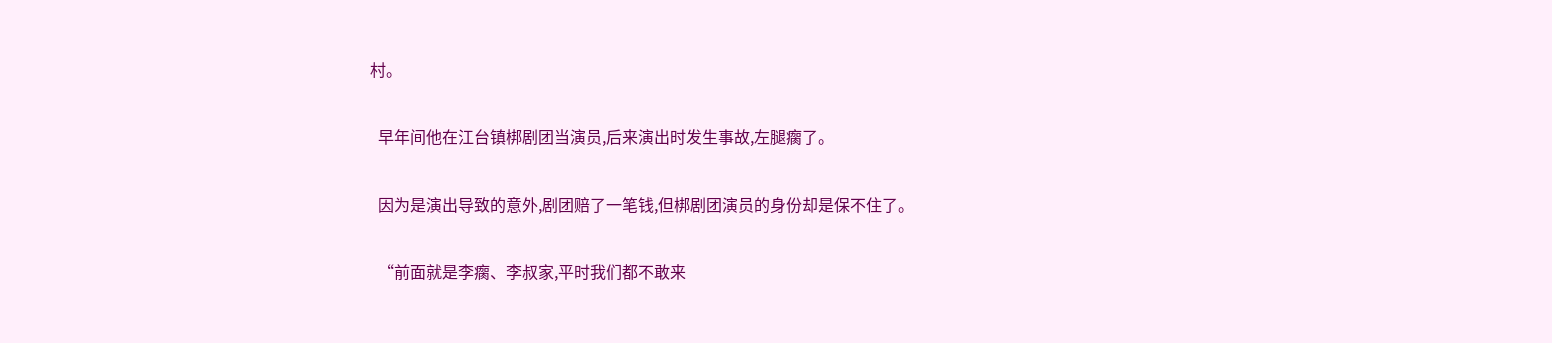村。

  早年间他在江台镇梆剧团当演员,后来演出时发生事故,左腿瘸了。

  因为是演出导致的意外,剧团赔了一笔钱,但梆剧团演员的身份却是保不住了。

  “前面就是李瘸、李叔家,平时我们都不敢来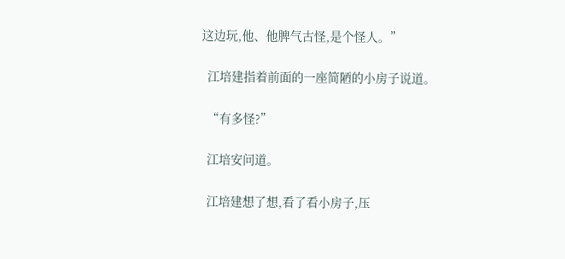这边玩,他、他脾气古怪,是个怪人。”

  江培建指着前面的一座简陋的小房子说道。

  “有多怪?”

  江培安问道。

  江培建想了想,看了看小房子,压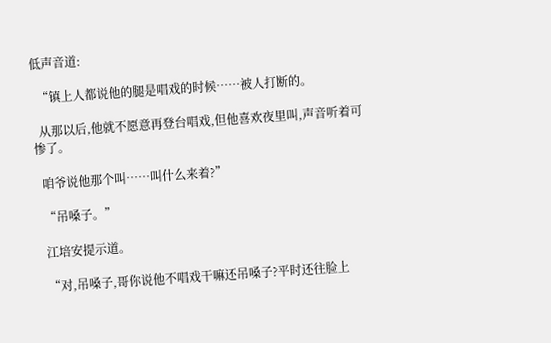低声音道:

  “镇上人都说他的腿是唱戏的时候……被人打断的。

  从那以后,他就不愿意再登台唱戏,但他喜欢夜里叫,声音听着可惨了。

  咱爷说他那个叫……叫什么来着?”

  “吊嗓子。”

  江培安提示道。

  “对,吊嗓子,哥你说他不唱戏干嘛还吊嗓子?平时还往脸上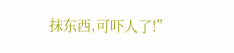抹东西,可吓人了!”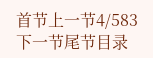首节上一节4/583下一节尾节目录